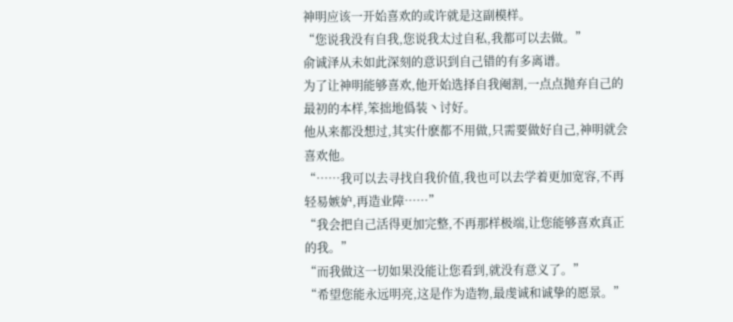神明应该一开始喜欢的或许就是这副模样。
“您说我没有自我,您说我太过自私,我都可以去做。”
俞诚泽从未如此深刻的意识到自己错的有多离谱。
为了让神明能够喜欢,他开始选择自我阉割,一点点抛弃自己的最初的本样,笨拙地僞装丶讨好。
他从来都没想过,其实什麽都不用做,只需要做好自己,神明就会喜欢他。
“……我可以去寻找自我价值,我也可以去学着更加宽容,不再轻易嫉妒,再造业障……”
“我会把自己活得更加完整,不再那样极端,让您能够喜欢真正的我。”
“而我做这一切如果没能让您看到,就没有意义了。”
“希望您能永远明亮,这是作为造物,最虔诚和诚挚的愿景。”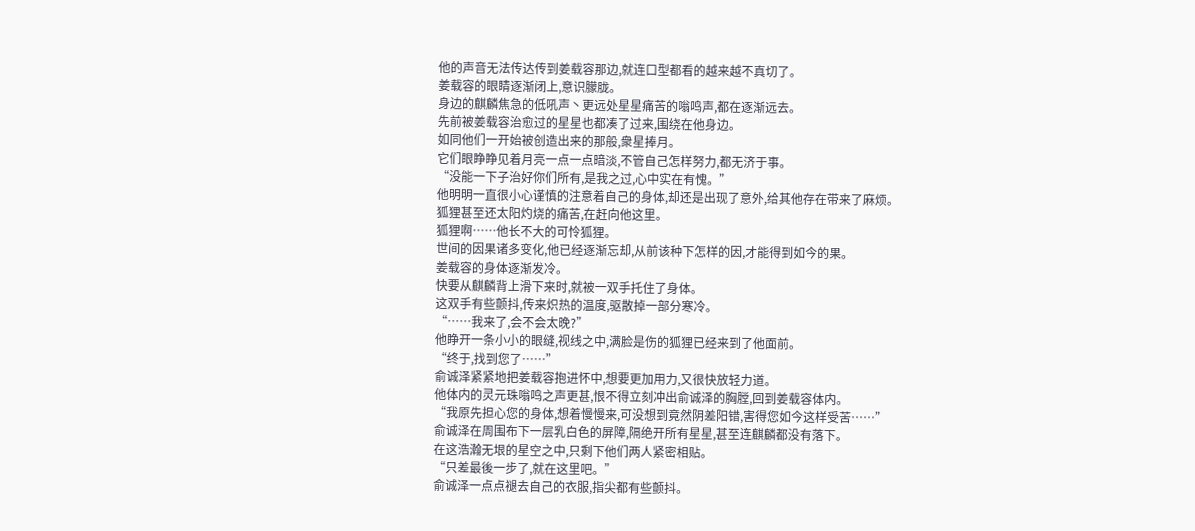他的声音无法传达传到姜载容那边,就连口型都看的越来越不真切了。
姜载容的眼睛逐渐闭上,意识朦胧。
身边的麒麟焦急的低吼声丶更远处星星痛苦的嗡鸣声,都在逐渐远去。
先前被姜载容治愈过的星星也都凑了过来,围绕在他身边。
如同他们一开始被创造出来的那般,衆星捧月。
它们眼睁睁见着月亮一点一点暗淡,不管自己怎样努力,都无济于事。
“没能一下子治好你们所有,是我之过,心中实在有愧。”
他明明一直很小心谨慎的注意着自己的身体,却还是出现了意外,给其他存在带来了麻烦。
狐狸甚至还太阳灼烧的痛苦,在赶向他这里。
狐狸啊……他长不大的可怜狐狸。
世间的因果诸多变化,他已经逐渐忘却,从前该种下怎样的因,才能得到如今的果。
姜载容的身体逐渐发冷。
快要从麒麟背上滑下来时,就被一双手托住了身体。
这双手有些颤抖,传来炽热的温度,驱散掉一部分寒冷。
“……我来了,会不会太晚?”
他睁开一条小小的眼缝,视线之中,满脸是伤的狐狸已经来到了他面前。
“终于,找到您了……”
俞诚泽紧紧地把姜载容抱进怀中,想要更加用力,又很快放轻力道。
他体内的灵元珠嗡鸣之声更甚,恨不得立刻冲出俞诚泽的胸膛,回到姜载容体内。
“我原先担心您的身体,想着慢慢来,可没想到竟然阴差阳错,害得您如今这样受苦……”
俞诚泽在周围布下一层乳白色的屏障,隔绝开所有星星,甚至连麒麟都没有落下。
在这浩瀚无垠的星空之中,只剩下他们两人紧密相贴。
“只差最後一步了,就在这里吧。”
俞诚泽一点点褪去自己的衣服,指尖都有些颤抖。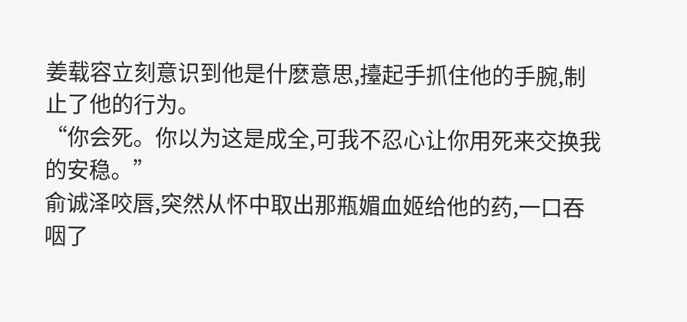姜载容立刻意识到他是什麽意思,擡起手抓住他的手腕,制止了他的行为。
“你会死。你以为这是成全,可我不忍心让你用死来交换我的安稳。”
俞诚泽咬唇,突然从怀中取出那瓶媚血姬给他的药,一口吞咽了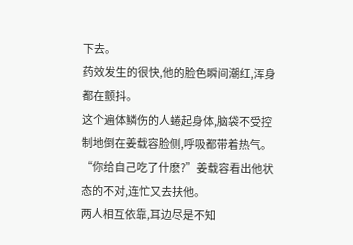下去。
药效发生的很快,他的脸色瞬间潮红,浑身都在颤抖。
这个遍体鳞伤的人蜷起身体,脑袋不受控制地倒在姜载容脸侧,呼吸都带着热气。
“你给自己吃了什麽?”姜载容看出他状态的不对,连忙又去扶他。
两人相互依靠,耳边尽是不知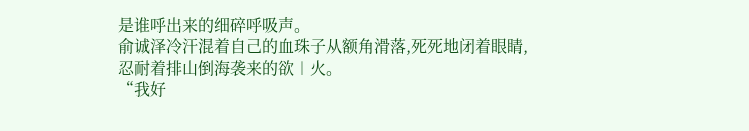是谁呼出来的细碎呼吸声。
俞诚泽冷汗混着自己的血珠子从额角滑落,死死地闭着眼睛,忍耐着排山倒海袭来的欲︱火。
“我好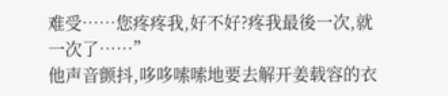难受……您疼疼我,好不好?疼我最後一次,就一次了……”
他声音颤抖,哆哆嗦嗦地要去解开姜载容的衣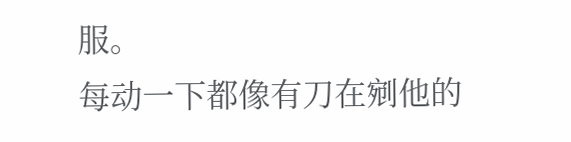服。
每动一下都像有刀在剜他的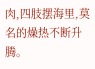肉,四肢摆海里,莫名的燥热不断升腾。